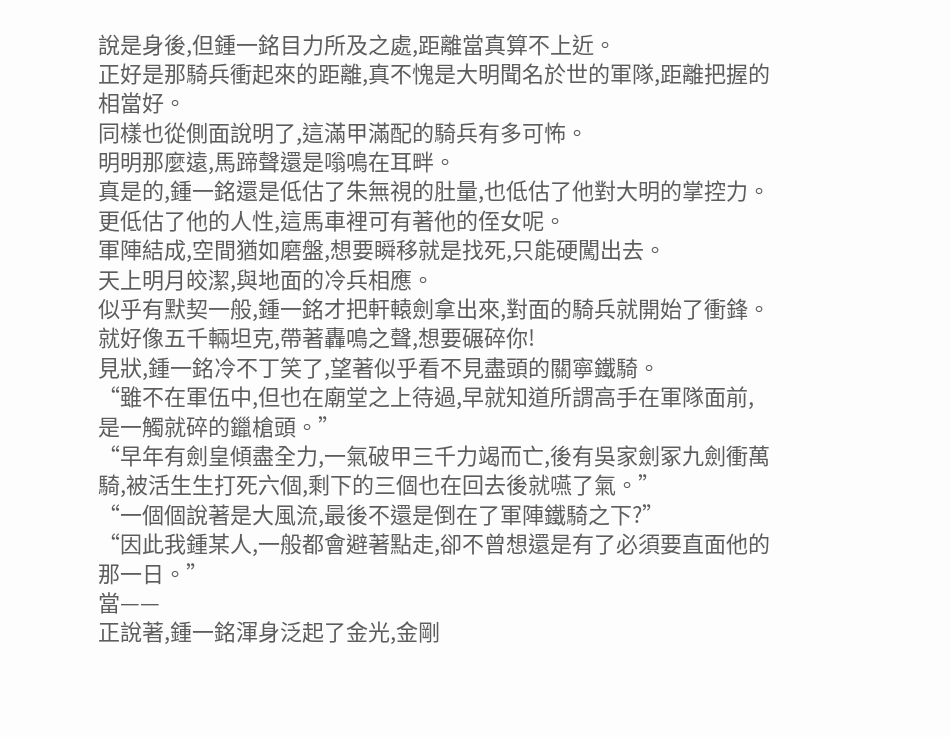說是身後,但鍾一銘目力所及之處,距離當真算不上近。
正好是那騎兵衝起來的距離,真不愧是大明聞名於世的軍隊,距離把握的相當好。
同樣也從側面說明了,這滿甲滿配的騎兵有多可怖。
明明那麼遠,馬蹄聲還是嗡鳴在耳畔。
真是的,鍾一銘還是低估了朱無視的肚量,也低估了他對大明的掌控力。
更低估了他的人性,這馬車裡可有著他的侄女呢。
軍陣結成,空間猶如磨盤,想要瞬移就是找死,只能硬闖出去。
天上明月皎潔,與地面的冷兵相應。
似乎有默契一般,鍾一銘才把軒轅劍拿出來,對面的騎兵就開始了衝鋒。
就好像五千輛坦克,帶著轟鳴之聲,想要碾碎你!
見狀,鍾一銘冷不丁笑了,望著似乎看不見盡頭的關寧鐵騎。
“雖不在軍伍中,但也在廟堂之上待過,早就知道所謂高手在軍隊面前,是一觸就碎的鑞槍頭。”
“早年有劍皇傾盡全力,一氣破甲三千力竭而亡,後有吳家劍冢九劍衝萬騎,被活生生打死六個,剩下的三個也在回去後就嚥了氣。”
“一個個說著是大風流,最後不還是倒在了軍陣鐵騎之下?”
“因此我鍾某人,一般都會避著點走,卻不曾想還是有了必須要直面他的那一日。”
當——
正說著,鍾一銘渾身泛起了金光,金剛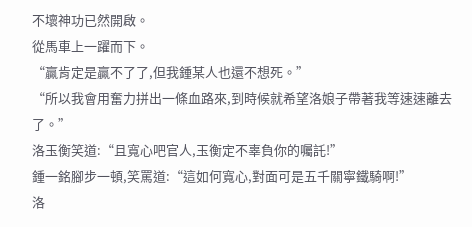不壞神功已然開啟。
從馬車上一躍而下。
“贏肯定是贏不了了,但我鍾某人也還不想死。”
“所以我會用奮力拼出一條血路來,到時候就希望洛娘子帶著我等速速離去了。”
洛玉衡笑道:“且寬心吧官人,玉衡定不辜負你的囑託!”
鍾一銘腳步一頓,笑罵道:“這如何寬心,對面可是五千關寧鐵騎啊!”
洛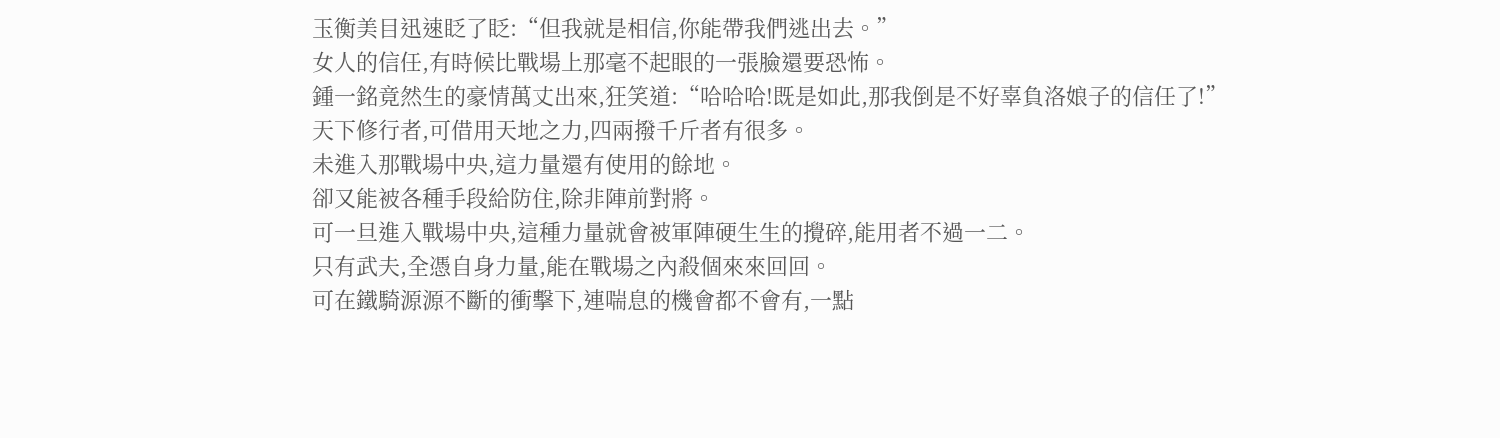玉衡美目迅速眨了眨:“但我就是相信,你能帶我們逃出去。”
女人的信任,有時候比戰場上那毫不起眼的一張臉還要恐怖。
鍾一銘竟然生的豪情萬丈出來,狂笑道:“哈哈哈!既是如此,那我倒是不好辜負洛娘子的信任了!”
天下修行者,可借用天地之力,四兩撥千斤者有很多。
未進入那戰場中央,這力量還有使用的餘地。
卻又能被各種手段給防住,除非陣前對將。
可一旦進入戰場中央,這種力量就會被軍陣硬生生的攪碎,能用者不過一二。
只有武夫,全憑自身力量,能在戰場之內殺個來來回回。
可在鐵騎源源不斷的衝擊下,連喘息的機會都不會有,一點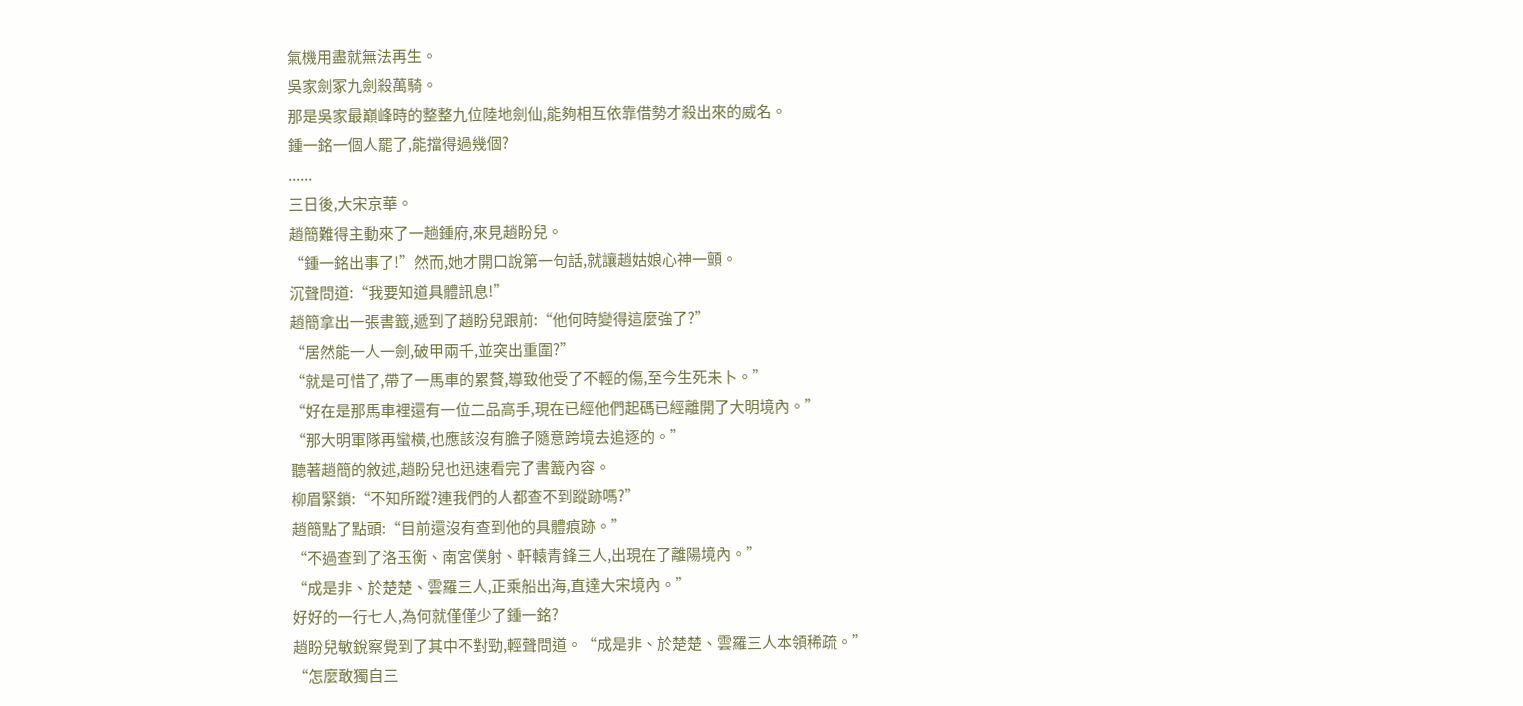氣機用盡就無法再生。
吳家劍冢九劍殺萬騎。
那是吳家最巔峰時的整整九位陸地劍仙,能夠相互依靠借勢才殺出來的威名。
鍾一銘一個人罷了,能擋得過幾個?
......
三日後,大宋京華。
趙簡難得主動來了一趟鍾府,來見趙盼兒。
“鍾一銘出事了!”然而,她才開口說第一句話,就讓趙姑娘心神一顫。
沉聲問道:“我要知道具體訊息!”
趙簡拿出一張書籖,遞到了趙盼兒跟前:“他何時變得這麼強了?”
“居然能一人一劍,破甲兩千,並突出重圍?”
“就是可惜了,帶了一馬車的累贅,導致他受了不輕的傷,至今生死未卜。”
“好在是那馬車裡還有一位二品高手,現在已經他們起碼已經離開了大明境內。”
“那大明軍隊再蠻橫,也應該沒有膽子隨意跨境去追逐的。”
聽著趙簡的敘述,趙盼兒也迅速看完了書籖內容。
柳眉緊鎖:“不知所蹤?連我們的人都查不到蹤跡嗎?”
趙簡點了點頭:“目前還沒有查到他的具體痕跡。”
“不過查到了洛玉衡、南宮僕射、軒轅青鋒三人,出現在了離陽境內。”
“成是非、於楚楚、雲羅三人,正乘船出海,直達大宋境內。”
好好的一行七人,為何就僅僅少了鍾一銘?
趙盼兒敏銳察覺到了其中不對勁,輕聲問道。“成是非、於楚楚、雲羅三人本領稀疏。”
“怎麼敢獨自三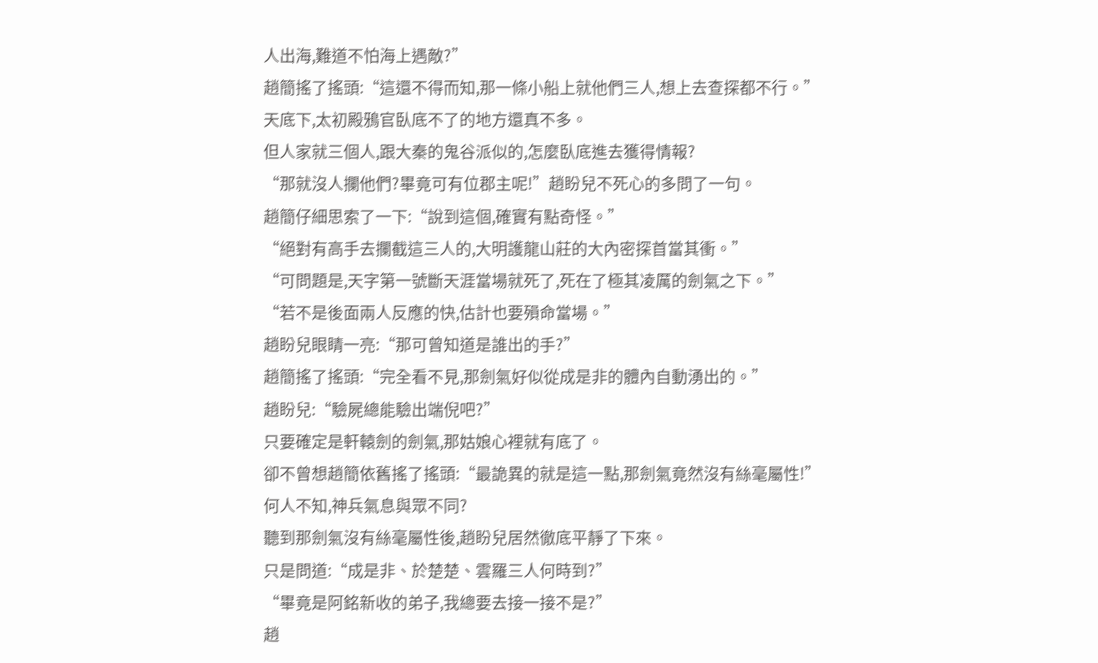人出海,難道不怕海上遇敵?”
趙簡搖了搖頭:“這還不得而知,那一條小船上就他們三人,想上去查探都不行。”
天底下,太初殿鴉官臥底不了的地方還真不多。
但人家就三個人,跟大秦的鬼谷派似的,怎麼臥底進去獲得情報?
“那就沒人攔他們?畢竟可有位郡主呢!”趙盼兒不死心的多問了一句。
趙簡仔細思索了一下:“說到這個,確實有點奇怪。”
“絕對有高手去攔截這三人的,大明護龍山莊的大內密探首當其衝。”
“可問題是,天字第一號斷天涯當場就死了,死在了極其凌厲的劍氣之下。”
“若不是後面兩人反應的快,估計也要殞命當場。”
趙盼兒眼睛一亮:“那可曾知道是誰出的手?”
趙簡搖了搖頭:“完全看不見,那劍氣好似從成是非的體內自動湧出的。”
趙盼兒:“驗屍總能驗出端倪吧?”
只要確定是軒轅劍的劍氣,那姑娘心裡就有底了。
卻不曾想趙簡依舊搖了搖頭:“最詭異的就是這一點,那劍氣竟然沒有絲毫屬性!”
何人不知,神兵氣息與眾不同?
聽到那劍氣沒有絲毫屬性後,趙盼兒居然徹底平靜了下來。
只是問道:“成是非、於楚楚、雲羅三人何時到?”
“畢竟是阿銘新收的弟子,我總要去接一接不是?”
趙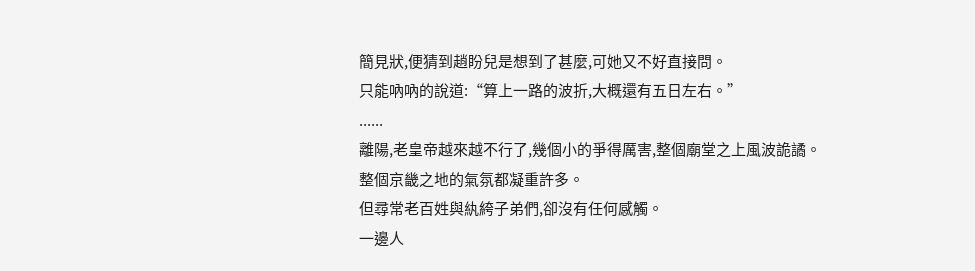簡見狀,便猜到趙盼兒是想到了甚麼,可她又不好直接問。
只能吶吶的說道:“算上一路的波折,大概還有五日左右。”
......
離陽,老皇帝越來越不行了,幾個小的爭得厲害,整個廟堂之上風波詭譎。
整個京畿之地的氣氛都凝重許多。
但尋常老百姓與紈絝子弟們,卻沒有任何感觸。
一邊人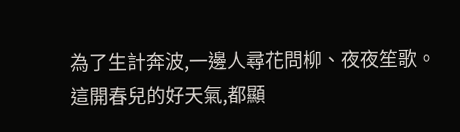為了生計奔波,一邊人尋花問柳、夜夜笙歌。
這開春兒的好天氣,都顯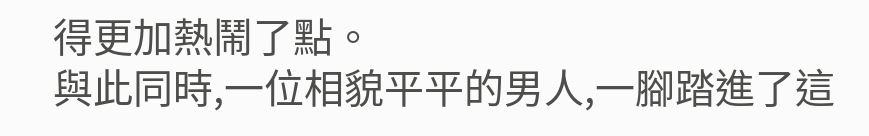得更加熱鬧了點。
與此同時,一位相貌平平的男人,一腳踏進了這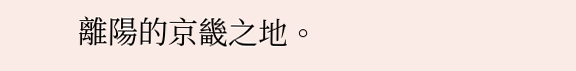離陽的京畿之地。